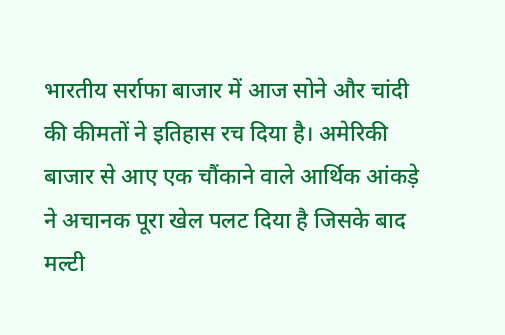भारतीय सर्राफा बाजार में आज सोने और चांदी की कीमतों ने इतिहास रच दिया है। अमेरिकी बाजार से आए एक चौंकाने वाले आर्थिक आंकड़े ने अचानक पूरा खेल पलट दिया है जिसके बाद मल्टी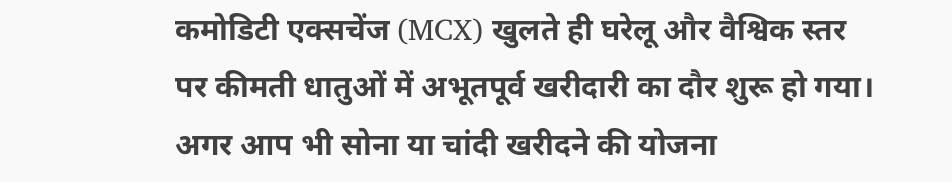कमोडिटी एक्सचेंज (MCX) खुलते ही घरेलू और वैश्विक स्तर पर कीमती धातुओं में अभूतपूर्व खरीदारी का दौर शुरू हो गया। अगर आप भी सोना या चांदी खरीदने की योजना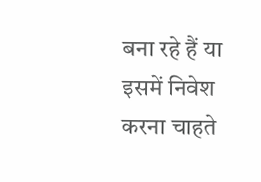बना रहे हैं या इसमें निवेश करना चाहते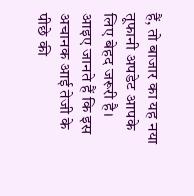हैं, तो बाजार का यह नया तूफानी अपडेट आपके लिए बेहद जरूरी है। आइए जानते हैं कि इस अचानक आई तेजी के पीछे की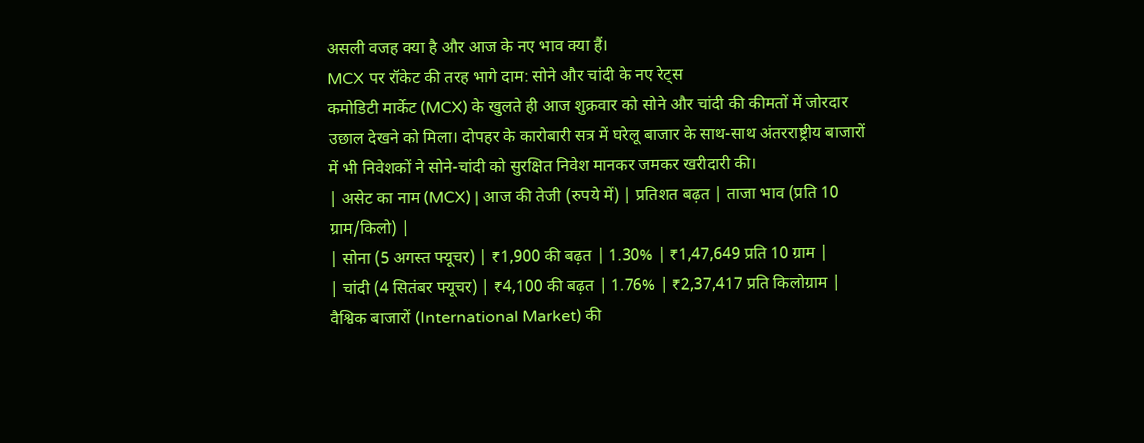असली वजह क्या है और आज के नए भाव क्या हैं।
MCX पर रॉकेट की तरह भागे दाम: सोने और चांदी के नए रेट्स
कमोडिटी मार्केट (MCX) के खुलते ही आज शुक्रवार को सोने और चांदी की कीमतों में जोरदार उछाल देखने को मिला। दोपहर के कारोबारी सत्र में घरेलू बाजार के साथ-साथ अंतरराष्ट्रीय बाजारों में भी निवेशकों ने सोने-चांदी को सुरक्षित निवेश मानकर जमकर खरीदारी की।
| असेट का नाम (MCX) | आज की तेजी (रुपये में) | प्रतिशत बढ़त | ताजा भाव (प्रति 10 ग्राम/किलो) |
| सोना (5 अगस्त फ्यूचर) | ₹1,900 की बढ़त | 1.30% | ₹1,47,649 प्रति 10 ग्राम |
| चांदी (4 सितंबर फ्यूचर) | ₹4,100 की बढ़त | 1.76% | ₹2,37,417 प्रति किलोग्राम |
वैश्विक बाजारों (International Market) की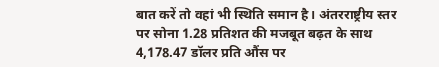बात करें तो वहां भी स्थिति समान है। अंतरराष्ट्रीय स्तर पर सोना 1.28 प्रतिशत की मजबूत बढ़त के साथ 4,178.47 डॉलर प्रति औंस पर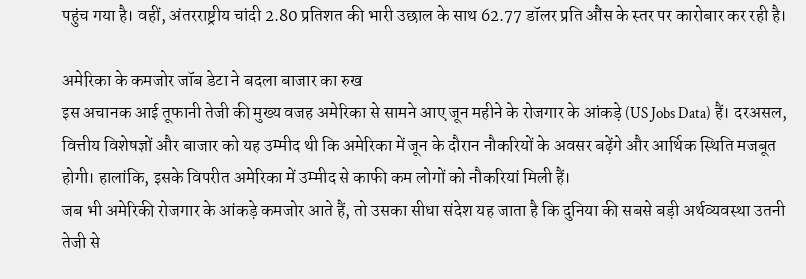पहुंच गया है। वहीं, अंतरराष्ट्रीय चांदी 2.80 प्रतिशत की भारी उछाल के साथ 62.77 डॉलर प्रति औंस के स्तर पर कारोबार कर रही है।

अमेरिका के कमजोर जॉब डेटा ने बदला बाजार का रुख
इस अचानक आई तूफानी तेजी की मुख्य वजह अमेरिका से सामने आए जून महीने के रोजगार के आंकड़े (US Jobs Data) हैं। दरअसल, वित्तीय विशेषज्ञों और बाजार को यह उम्मीद थी कि अमेरिका में जून के दौरान नौकरियों के अवसर बढ़ेंगे और आर्थिक स्थिति मजबूत होगी। हालांकि, इसके विपरीत अमेरिका में उम्मीद से काफी कम लोगों को नौकरियां मिली हैं।
जब भी अमेरिकी रोजगार के आंकड़े कमजोर आते हैं, तो उसका सीधा संदेश यह जाता है कि दुनिया की सबसे बड़ी अर्थव्यवस्था उतनी तेजी से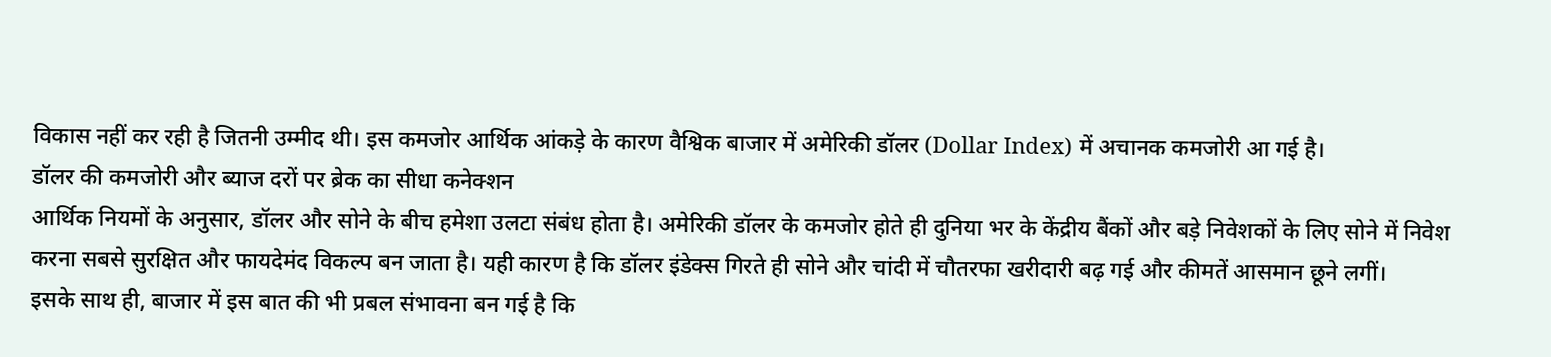विकास नहीं कर रही है जितनी उम्मीद थी। इस कमजोर आर्थिक आंकड़े के कारण वैश्विक बाजार में अमेरिकी डॉलर (Dollar Index) में अचानक कमजोरी आ गई है।
डॉलर की कमजोरी और ब्याज दरों पर ब्रेक का सीधा कनेक्शन
आर्थिक नियमों के अनुसार, डॉलर और सोने के बीच हमेशा उलटा संबंध होता है। अमेरिकी डॉलर के कमजोर होते ही दुनिया भर के केंद्रीय बैंकों और बड़े निवेशकों के लिए सोने में निवेश करना सबसे सुरक्षित और फायदेमंद विकल्प बन जाता है। यही कारण है कि डॉलर इंडेक्स गिरते ही सोने और चांदी में चौतरफा खरीदारी बढ़ गई और कीमतें आसमान छूने लगीं।
इसके साथ ही, बाजार में इस बात की भी प्रबल संभावना बन गई है कि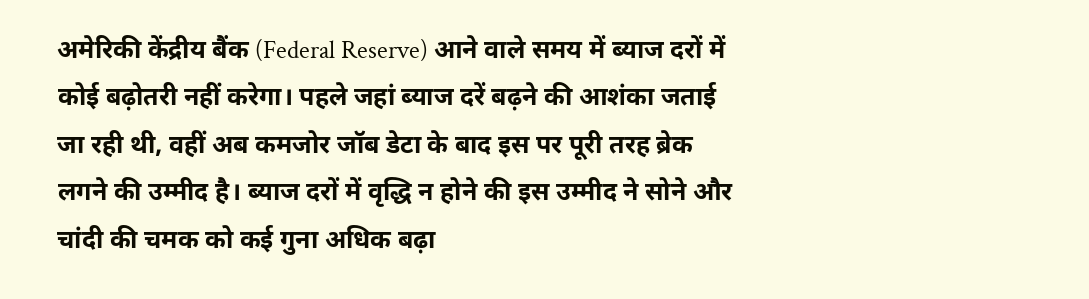अमेरिकी केंद्रीय बैंक (Federal Reserve) आने वाले समय में ब्याज दरों में कोई बढ़ोतरी नहीं करेगा। पहले जहां ब्याज दरें बढ़ने की आशंका जताई जा रही थी, वहीं अब कमजोर जॉब डेटा के बाद इस पर पूरी तरह ब्रेक लगने की उम्मीद है। ब्याज दरों में वृद्धि न होने की इस उम्मीद ने सोने और चांदी की चमक को कई गुना अधिक बढ़ा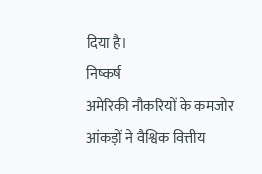दिया है।
निष्कर्ष
अमेरिकी नौकरियों के कमजोर आंकड़ों ने वैश्विक वित्तीय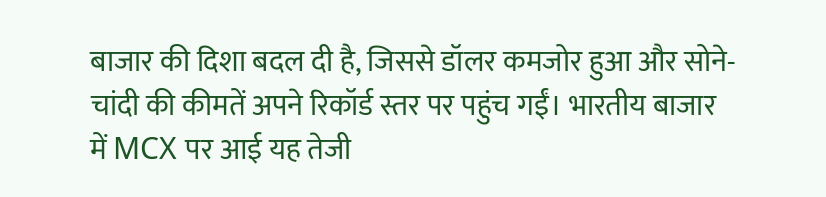बाजार की दिशा बदल दी है, जिससे डॉलर कमजोर हुआ और सोने-चांदी की कीमतें अपने रिकॉर्ड स्तर पर पहुंच गईं। भारतीय बाजार में MCX पर आई यह तेजी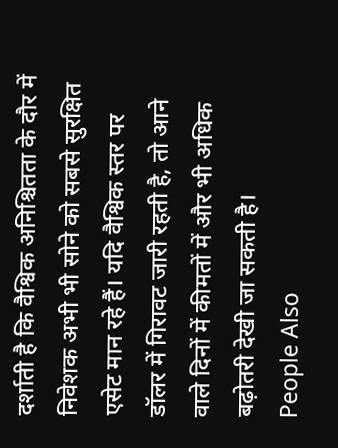दर्शाती है कि वैश्विक अनिश्चितता के दौर में निवेशक अभी भी सोने को सबसे सुरक्षित एसेट मान रहे हैं। यदि वैश्विक स्तर पर डॉलर में गिरावट जारी रहती है, तो आने वाले दिनों में कीमतों में और भी अधिक बढ़ोतरी देखी जा सकती है।
People Also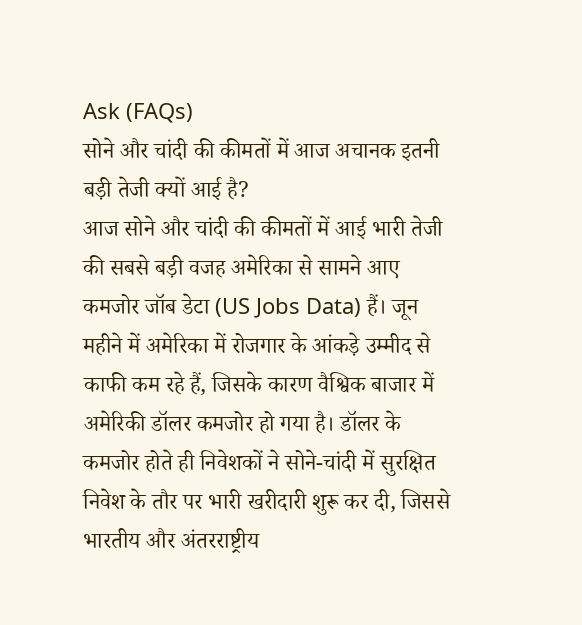Ask (FAQs)
सोने और चांदी की कीमतों में आज अचानक इतनी बड़ी तेजी क्यों आई है?
आज सोने और चांदी की कीमतों में आई भारी तेजी की सबसे बड़ी वजह अमेरिका से सामने आए कमजोर जॉब डेटा (US Jobs Data) हैं। जून महीने में अमेरिका में रोजगार के आंकड़े उम्मीद से काफी कम रहे हैं, जिसके कारण वैश्विक बाजार में अमेरिकी डॉलर कमजोर हो गया है। डॉलर के कमजोर होते ही निवेशकों ने सोने-चांदी में सुरक्षित निवेश के तौर पर भारी खरीदारी शुरू कर दी, जिससे भारतीय और अंतरराष्ट्रीय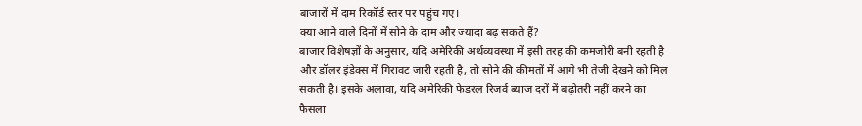बाजारों में दाम रिकॉर्ड स्तर पर पहुंच गए।
क्या आने वाले दिनों में सोने के दाम और ज्यादा बढ़ सकते हैं?
बाजार विशेषज्ञों के अनुसार, यदि अमेरिकी अर्थव्यवस्था में इसी तरह की कमजोरी बनी रहती है और डॉलर इंडेक्स में गिरावट जारी रहती है, तो सोने की कीमतों में आगे भी तेजी देखने को मिल सकती है। इसके अलावा, यदि अमेरिकी फेडरल रिजर्व ब्याज दरों में बढ़ोतरी नहीं करने का फैसला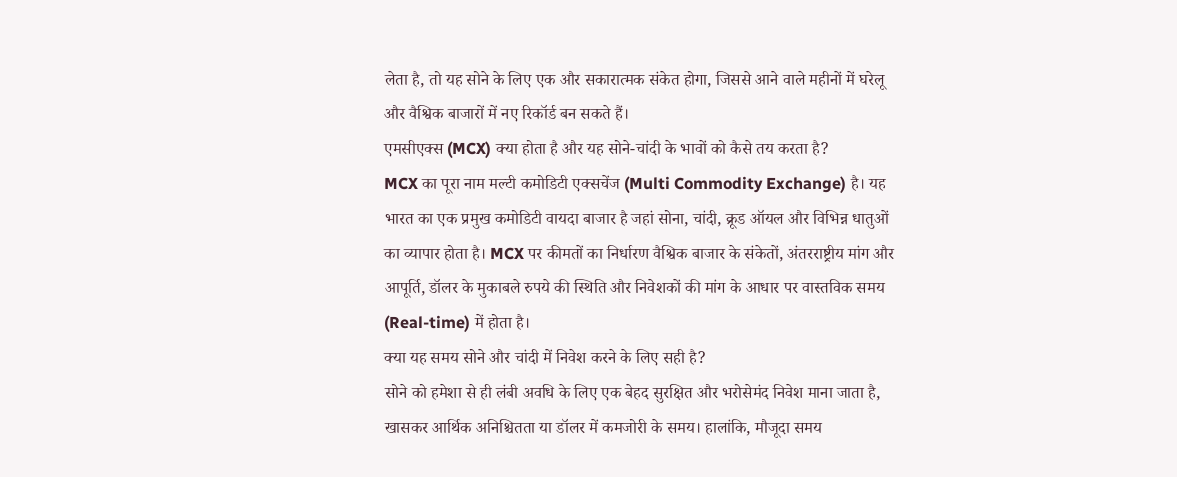लेता है, तो यह सोने के लिए एक और सकारात्मक संकेत होगा, जिससे आने वाले महीनों में घरेलू और वैश्विक बाजारों में नए रिकॉर्ड बन सकते हैं।
एमसीएक्स (MCX) क्या होता है और यह सोने-चांदी के भावों को कैसे तय करता है?
MCX का पूरा नाम मल्टी कमोडिटी एक्सचेंज (Multi Commodity Exchange) है। यह भारत का एक प्रमुख कमोडिटी वायदा बाजार है जहां सोना, चांदी, क्रूड ऑयल और विभिन्न धातुओं का व्यापार होता है। MCX पर कीमतों का निर्धारण वैश्विक बाजार के संकेतों, अंतरराष्ट्रीय मांग और आपूर्ति, डॉलर के मुकाबले रुपये की स्थिति और निवेशकों की मांग के आधार पर वास्तविक समय (Real-time) में होता है।
क्या यह समय सोने और चांदी में निवेश करने के लिए सही है?
सोने को हमेशा से ही लंबी अवधि के लिए एक बेहद सुरक्षित और भरोसेमंद निवेश माना जाता है, खासकर आर्थिक अनिश्चितता या डॉलर में कमजोरी के समय। हालांकि, मौजूदा समय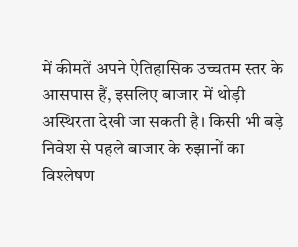में कीमतें अपने ऐतिहासिक उच्चतम स्तर के आसपास हैं, इसलिए बाजार में थोड़ी अस्थिरता देखी जा सकती है। किसी भी बड़े निवेश से पहले बाजार के रुझानों का विश्लेषण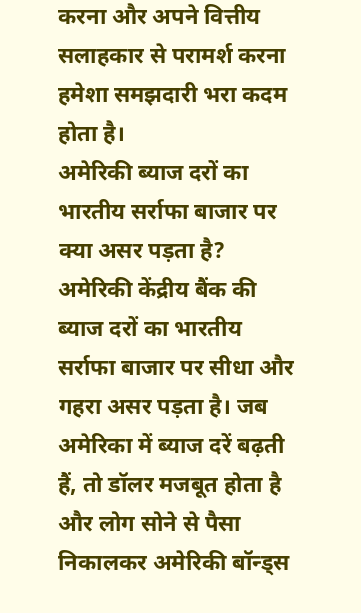करना और अपने वित्तीय सलाहकार से परामर्श करना हमेशा समझदारी भरा कदम होता है।
अमेरिकी ब्याज दरों का भारतीय सर्राफा बाजार पर क्या असर पड़ता है?
अमेरिकी केंद्रीय बैंक की ब्याज दरों का भारतीय सर्राफा बाजार पर सीधा और गहरा असर पड़ता है। जब अमेरिका में ब्याज दरें बढ़ती हैं, तो डॉलर मजबूत होता है और लोग सोने से पैसा निकालकर अमेरिकी बॉन्ड्स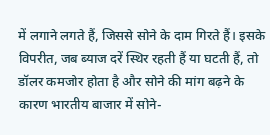में लगाने लगते हैं, जिससे सोने के दाम गिरते हैं। इसके विपरीत, जब ब्याज दरें स्थिर रहती हैं या घटती हैं, तो डॉलर कमजोर होता है और सोने की मांग बढ़ने के कारण भारतीय बाजार में सोने-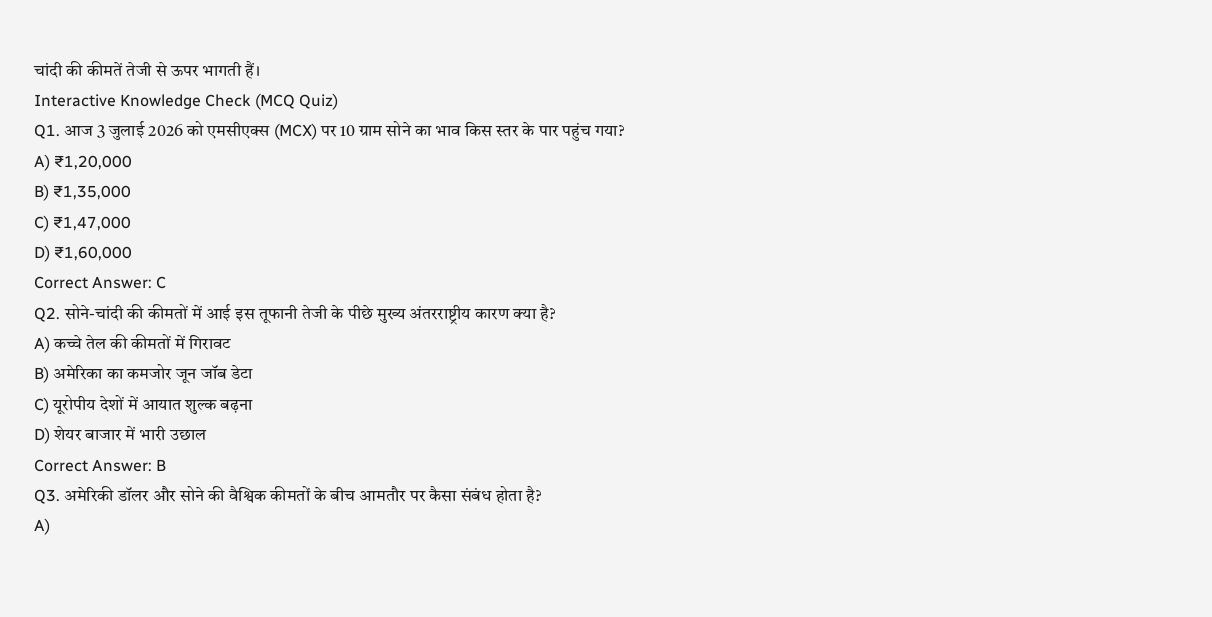चांदी की कीमतें तेजी से ऊपर भागती हैं।
Interactive Knowledge Check (MCQ Quiz)
Q1. आज 3 जुलाई 2026 को एमसीएक्स (MCX) पर 10 ग्राम सोने का भाव किस स्तर के पार पहुंच गया?
A) ₹1,20,000
B) ₹1,35,000
C) ₹1,47,000
D) ₹1,60,000
Correct Answer: C
Q2. सोने-चांदी की कीमतों में आई इस तूफानी तेजी के पीछे मुख्य अंतरराष्ट्रीय कारण क्या है?
A) कच्चे तेल की कीमतों में गिरावट
B) अमेरिका का कमजोर जून जॉब डेटा
C) यूरोपीय देशों में आयात शुल्क बढ़ना
D) शेयर बाजार में भारी उछाल
Correct Answer: B
Q3. अमेरिकी डॉलर और सोने की वैश्विक कीमतों के बीच आमतौर पर कैसा संबंध होता है?
A)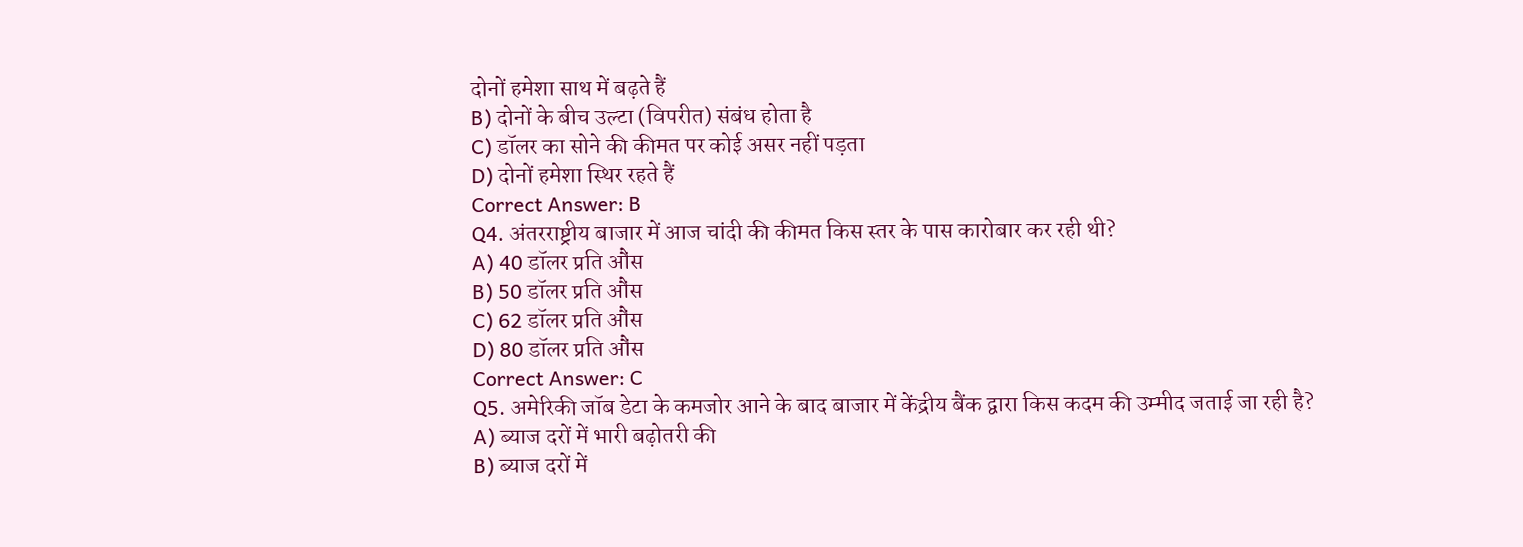दोनों हमेशा साथ में बढ़ते हैं
B) दोनों के बीच उल्टा (विपरीत) संबंध होता है
C) डॉलर का सोने की कीमत पर कोई असर नहीं पड़ता
D) दोनों हमेशा स्थिर रहते हैं
Correct Answer: B
Q4. अंतरराष्ट्रीय बाजार में आज चांदी की कीमत किस स्तर के पास कारोबार कर रही थी?
A) 40 डॉलर प्रति औंस
B) 50 डॉलर प्रति औंस
C) 62 डॉलर प्रति औंस
D) 80 डॉलर प्रति औंस
Correct Answer: C
Q5. अमेरिकी जॉब डेटा के कमजोर आने के बाद बाजार में केंद्रीय बैंक द्वारा किस कदम की उम्मीद जताई जा रही है?
A) ब्याज दरों में भारी बढ़ोतरी की
B) ब्याज दरों में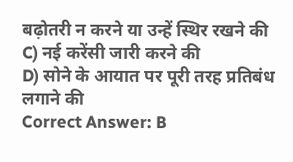बढ़ोतरी न करने या उन्हें स्थिर रखने की
C) नई करेंसी जारी करने की
D) सोने के आयात पर पूरी तरह प्रतिबंध लगाने की
Correct Answer: B